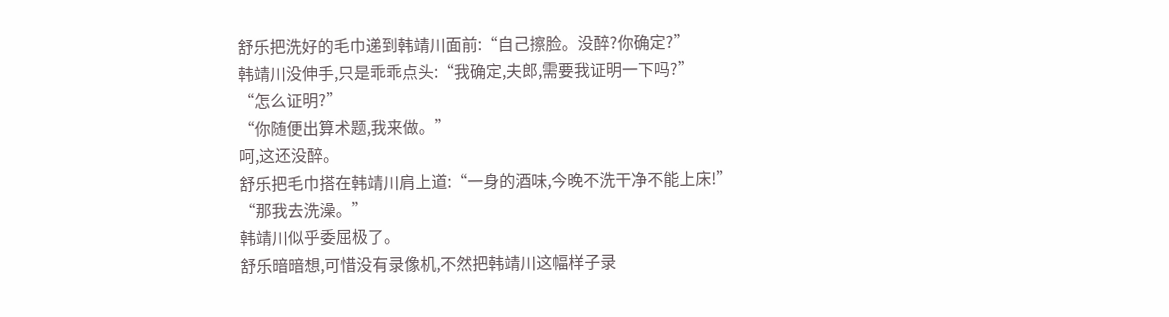舒乐把洗好的毛巾递到韩靖川面前:“自己擦脸。没醉?你确定?”
韩靖川没伸手,只是乖乖点头:“我确定,夫郎,需要我证明一下吗?”
“怎么证明?”
“你随便出算术题,我来做。”
呵,这还没醉。
舒乐把毛巾搭在韩靖川肩上道:“一身的酒味,今晚不洗干净不能上床!”
“那我去洗澡。”
韩靖川似乎委屈极了。
舒乐暗暗想,可惜没有录像机,不然把韩靖川这幅样子录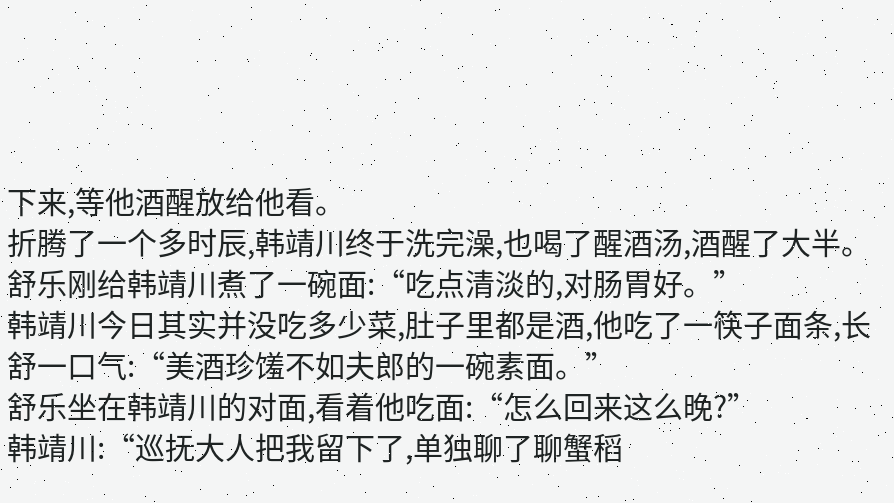下来,等他酒醒放给他看。
折腾了一个多时辰,韩靖川终于洗完澡,也喝了醒酒汤,酒醒了大半。
舒乐刚给韩靖川煮了一碗面:“吃点清淡的,对肠胃好。”
韩靖川今日其实并没吃多少菜,肚子里都是酒,他吃了一筷子面条,长舒一口气:“美酒珍馐不如夫郎的一碗素面。”
舒乐坐在韩靖川的对面,看着他吃面:“怎么回来这么晚?”
韩靖川:“巡抚大人把我留下了,单独聊了聊蟹稻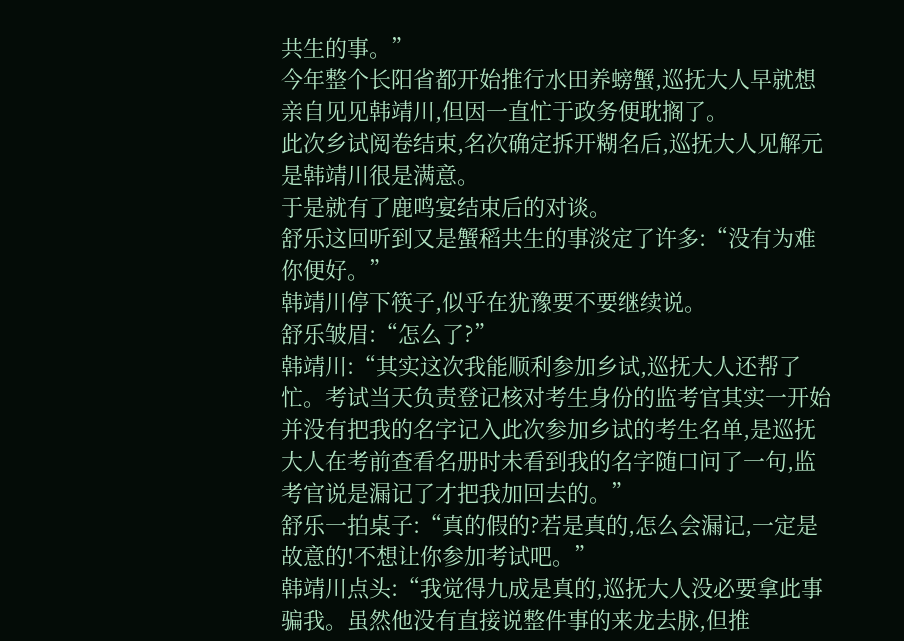共生的事。”
今年整个长阳省都开始推行水田养螃蟹,巡抚大人早就想亲自见见韩靖川,但因一直忙于政务便耽搁了。
此次乡试阅卷结束,名次确定拆开糊名后,巡抚大人见解元是韩靖川很是满意。
于是就有了鹿鸣宴结束后的对谈。
舒乐这回听到又是蟹稻共生的事淡定了许多:“没有为难你便好。”
韩靖川停下筷子,似乎在犹豫要不要继续说。
舒乐皱眉:“怎么了?”
韩靖川:“其实这次我能顺利参加乡试,巡抚大人还帮了忙。考试当天负责登记核对考生身份的监考官其实一开始并没有把我的名字记入此次参加乡试的考生名单,是巡抚大人在考前查看名册时未看到我的名字随口问了一句,监考官说是漏记了才把我加回去的。”
舒乐一拍桌子:“真的假的?若是真的,怎么会漏记,一定是故意的!不想让你参加考试吧。”
韩靖川点头:“我觉得九成是真的,巡抚大人没必要拿此事骗我。虽然他没有直接说整件事的来龙去脉,但推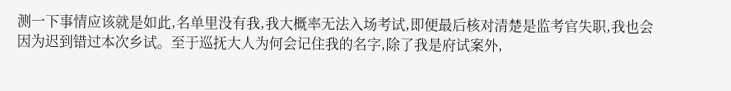测一下事情应该就是如此,名单里没有我,我大概率无法入场考试,即便最后核对清楚是监考官失职,我也会因为迟到错过本次乡试。至于巡抚大人为何会记住我的名字,除了我是府试案外,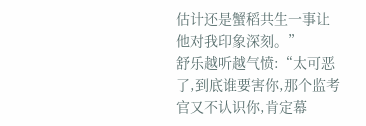估计还是蟹稻共生一事让他对我印象深刻。”
舒乐越听越气愤:“太可恶了,到底谁要害你,那个监考官又不认识你,肯定幕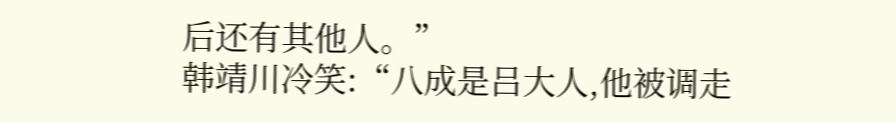后还有其他人。”
韩靖川冷笑:“八成是吕大人,他被调走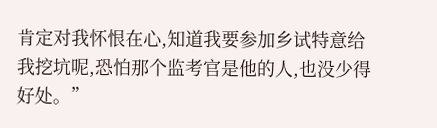肯定对我怀恨在心,知道我要参加乡试特意给我挖坑呢,恐怕那个监考官是他的人,也没少得好处。”